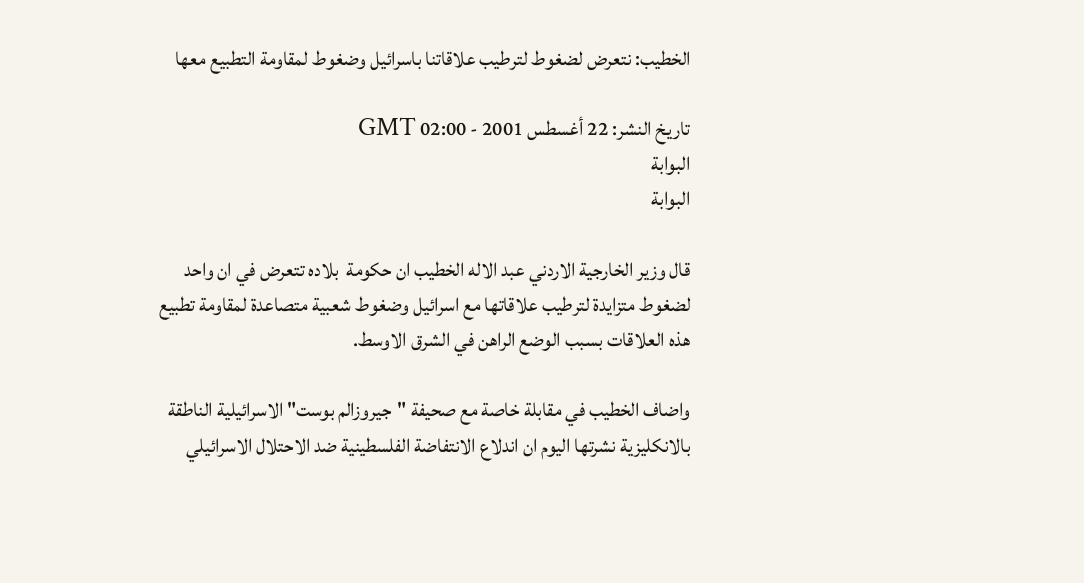الخطيب: نتعرض لضغوط لترطيب علاقاتنا باسرائيل وضغوط لمقاومة التطبيع معها

تاريخ النشر: 22 أغسطس 2001 - 02:00 GMT
البوابة
البوابة

قال وزير الخارجية الاردني عبد الاله الخطيب ان حكومة  بلاده تتعرض في ان واحد لضغوط متزايدة لترطيب علاقاتها مع اسرائيل وضغوط شعبية متصاعدة لمقاومة تطبيع هذه العلاقات بسبب الوضع الراهن في الشرق الاوسط.

واضاف الخطيب في مقابلة خاصة مع صحيفة "جيروزالم بوست" الاسرائيلية الناطقة  بالانكليزية نشرتها اليوم ان اندلاع الانتفاضة الفلسطينية ضد الاحتلال الاسرائيلي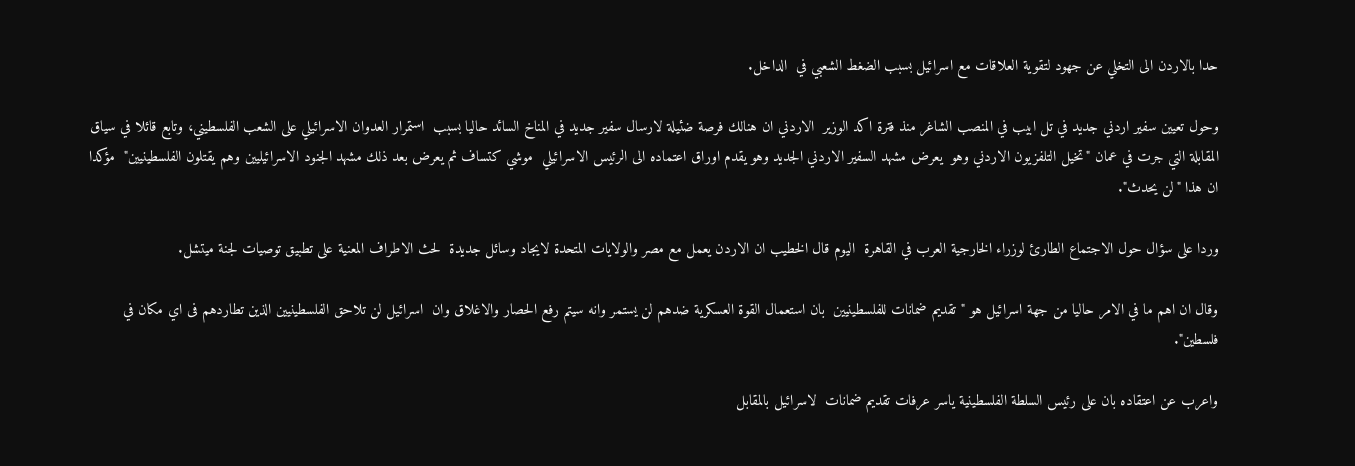حدا بالاردن الى التخلي عن جهود لتقوية العلاقات مع اسرائيل بسبب الضغط الشعبي في  الداخل.

وحول تعيين سفير اردني جديد في تل ابيب في المنصب الشاغر منذ فترة اكد الوزير  الاردني ان هنالك فرصة ضئيلة لارسال سفير جديد في المناخ السائد حاليا بسبب  استمرار العدوان الاسرائيلي على الشعب الفلسطيني، وتابع قائلا في سياق المقابلة التي جرت في عمان "تخيل التلفزيون الاردني وهو  يعرض مشهد السفير الاردني الجديد وهو يقدم اوراق اعتماده الى الرئيس الاسرائيلي  موشي كتساف ثم يعرض بعد ذلك مشهد الجنود الاسرائيليين وهم يقتلون الفلسطينيين"  مؤكدا ان هذا "لن يحدث".

وردا على سؤال حول الاجتماع الطارئ لوزراء الخارجية العرب في القاهرة  اليوم قال الخطيب ان الاردن يعمل مع مصر والولايات المتحدة لايجاد وسائل جديدة  لحث الاطراف المعنية على تطبيق توصيات لجنة ميتشل.

وقال ان اهم ما في الامر حاليا من جهة اسرائيل هو "تقديم ضمانات للفلسطينيين  بان استعمال القوة العسكرية ضدهم لن يستمر وانه سيتم رفع الحصار والاغلاق وان  اسرائيل لن تلاحق الفلسطينيين الذين تطاردهم فى اي مكان في فلسطين".

واعرب عن اعتقاده بان على رئيس السلطة الفلسطينية ياسر عرفات تقديم ضمانات  لاسرائيل بالمقابل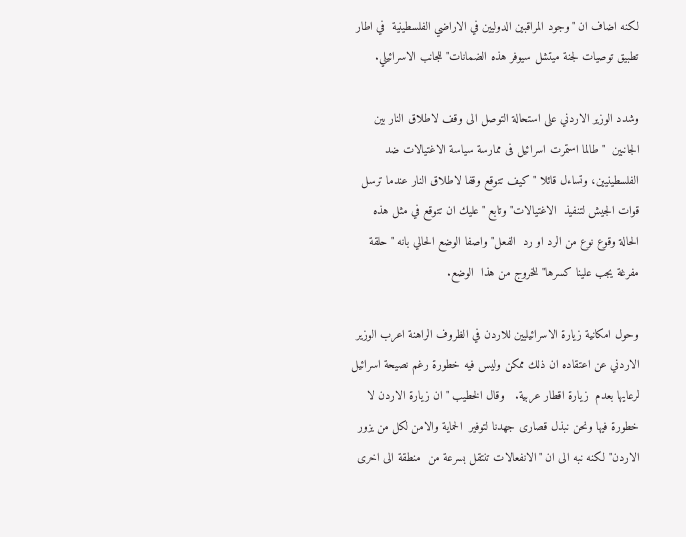لكنه اضاف ان "وجود المراقبين الدوليين في الاراضي الفلسطينية  في اطار تطبيق توصيات لجنة ميتشل سيوفر هذه الضمانات" للجانب الاسرائيلي.

وشدد الوزير الاردني على استحالة التوصل الى وقف لاطلاق النار بين الجانبين  "طالما استمرت اسرائيل فى ممارسة سياسة الاغتيالات ضد الفلسطينيين، وتساءل قائلا "كيف تتوقع وقفا لاطلاق النار عندما ترسل قوات الجيش لتنفيذ  الاغتيالات" وتابع "عليك ان تتوقع في مثل هذه الحالة وقوع نوع من الرد او رد  الفعل" واصفا الوضع الحالي بانه "حلقة مفرغة يجب علينا كسرها" للخروج من هذا  الوضع.

وحول امكانية زيارة الاسرائيليين للاردن في الظروف الراهنة اعرب الوزير  الاردني عن اعتقاده ان ذلك ممكن وليس فيه خطورة رغم نصيحة اسرائيل لرعايها بعدم  زيارة اقطار عربية.   وقال الخطيب "ان زيارة الاردن لا خطورة فيها ونحن نبذل قصارى جهدنا لتوفير  الحماية والامن لكل من يزور الاردن" لكنه نبه الى ان "الانفعالات تنتقل بسرعة من  منطقة الى اخرى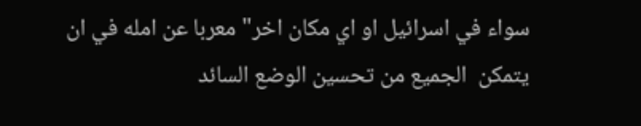سواء في اسرائيل او اي مكان اخر" معربا عن امله في ان يتمكن  الجميع من تحسين الوضع السائد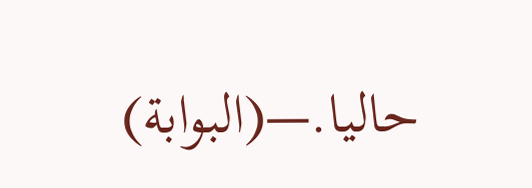حاليا.—(البوابة)